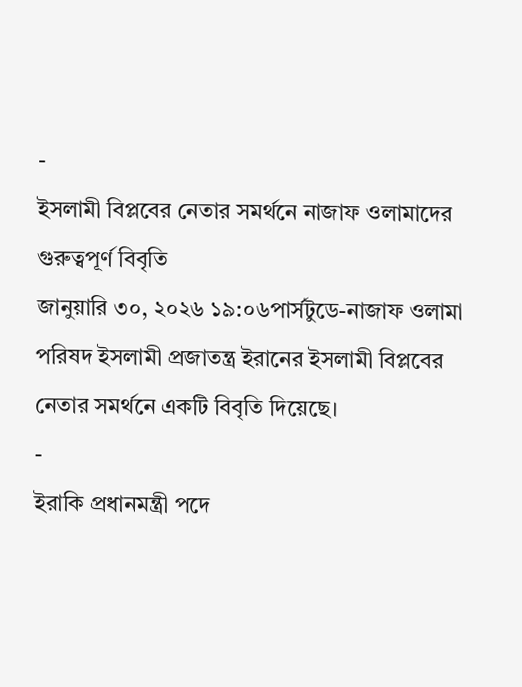-
ইসলামী বিপ্লবের নেতার সমর্থনে নাজাফ ওলামাদের গুরুত্বপূর্ণ বিবৃতি
জানুয়ারি ৩০, ২০২৬ ১৯:০৬পার্সটুডে-নাজাফ ওলামা পরিষদ ইসলামী প্রজাতন্ত্র ইরানের ইসলামী বিপ্লবের নেতার সমর্থনে একটি বিবৃতি দিয়েছে।
-
ইরাকি প্রধানমন্ত্রী পদে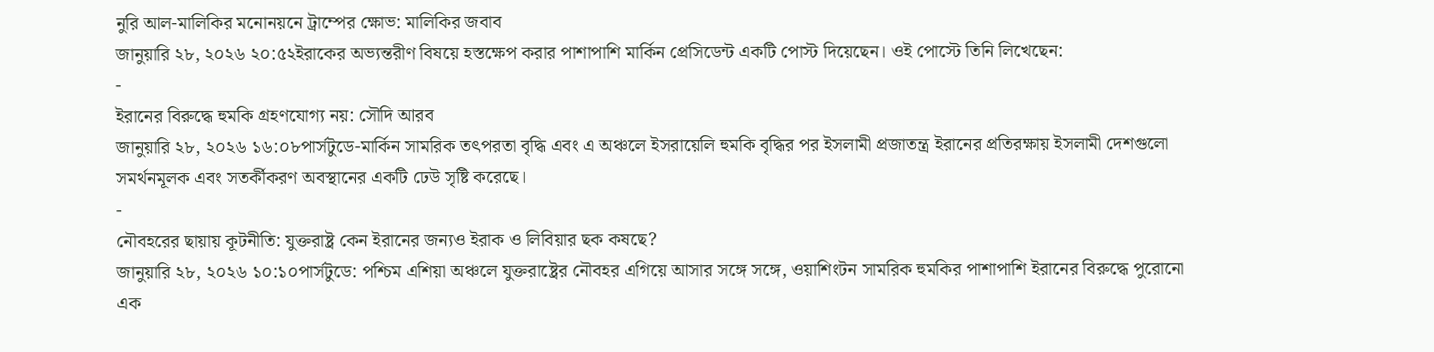নুরি আল-মালিকির মনোনয়নে ট্রাম্পের ক্ষোভ: মালিকির জবাব
জানুয়ারি ২৮, ২০২৬ ২০:৫২ইরাকের অভ্যন্তরীণ বিষয়ে হস্তক্ষেপ করার পাশাপাশি মার্কিন প্রেসিডেন্ট একটি পোস্ট দিয়েছেন। ওই পোস্টে তিনি লিখেছেন:
-
ইরানের বিরুদ্ধে হুমকি গ্রহণযোগ্য নয়: সৌদি আরব
জানুয়ারি ২৮, ২০২৬ ১৬:০৮পার্সটুডে-মার্কিন সামরিক তৎপরতা বৃদ্ধি এবং এ অঞ্চলে ইসরায়েলি হুমকি বৃদ্ধির পর ইসলামী প্রজাতন্ত্র ইরানের প্রতিরক্ষায় ইসলামী দেশগুলো সমর্থনমূলক এবং সতর্কীকরণ অবস্থানের একটি ঢেউ সৃষ্টি করেছে।
-
নৌবহরের ছায়ায় কূটনীতি: যুক্তরাষ্ট্র কেন ইরানের জন্যও ইরাক ও লিবিয়ার ছক কষছে?
জানুয়ারি ২৮, ২০২৬ ১০:১০পার্সটুডে: পশ্চিম এশিয়া অঞ্চলে যুক্তরাষ্ট্রের নৌবহর এগিয়ে আসার সঙ্গে সঙ্গে, ওয়াশিংটন সামরিক হুমকির পাশাপাশি ইরানের বিরুদ্ধে পুরোনো এক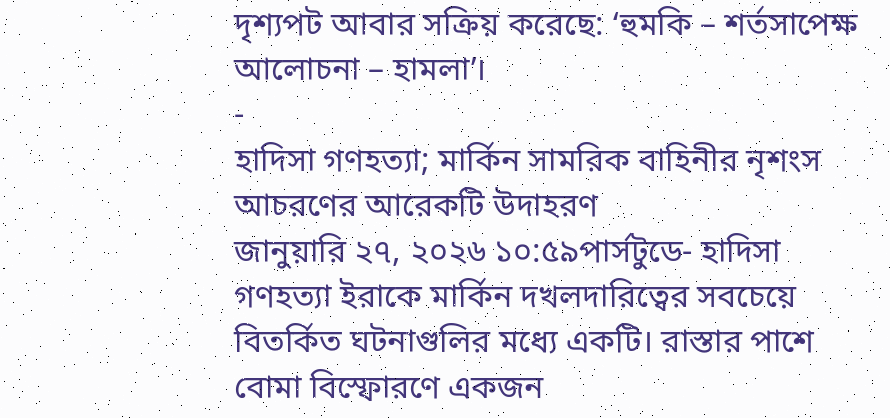দৃশ্যপট আবার সক্রিয় করেছে: ‘হুমকি – শর্তসাপেক্ষ আলোচনা – হামলা’।
-
হাদিসা গণহত্যা; মার্কিন সামরিক বাহিনীর নৃশংস আচরণের আরেকটি উদাহরণ
জানুয়ারি ২৭, ২০২৬ ১০:৫৯পার্সটুডে- হাদিসা গণহত্যা ইরাকে মার্কিন দখলদারিত্বের সবচেয়ে বিতর্কিত ঘটনাগুলির মধ্যে একটি। রাস্তার পাশে বোমা বিস্ফোরণে একজন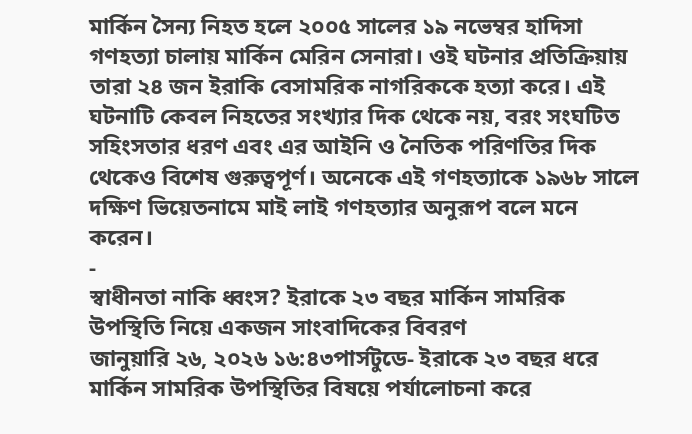মার্কিন সৈন্য নিহত হলে ২০০৫ সালের ১৯ নভেম্বর হাদিসা গণহত্যা চালায় মার্কিন মেরিন সেনারা। ওই ঘটনার প্রতিক্রিয়ায় তারা ২৪ জন ইরাকি বেসামরিক নাগরিককে হত্যা করে। এই ঘটনাটি কেবল নিহতের সংখ্যার দিক থেকে নয়, বরং সংঘটিত সহিংসতার ধরণ এবং এর আইনি ও নৈতিক পরিণতির দিক থেকেও বিশেষ গুরুত্বপূর্ণ। অনেকে এই গণহত্যাকে ১৯৬৮ সালে দক্ষিণ ভিয়েতনামে মাই লাই গণহত্যার অনুরূপ বলে মনে করেন।
-
স্বাধীনতা নাকি ধ্বংস? ইরাকে ২৩ বছর মার্কিন সামরিক উপস্থিতি নিয়ে একজন সাংবাদিকের বিবরণ
জানুয়ারি ২৬, ২০২৬ ১৬:৪৩পার্সটুডে- ইরাকে ২৩ বছর ধরে মার্কিন সামরিক উপস্থিতির বিষয়ে পর্যালোচনা করে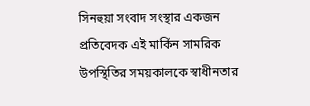সিনহুয়া সংবাদ সংস্থার একজন প্রতিবেদক এই মার্কিন সামরিক উপস্থিতির সময়কালকে স্বাধীনতার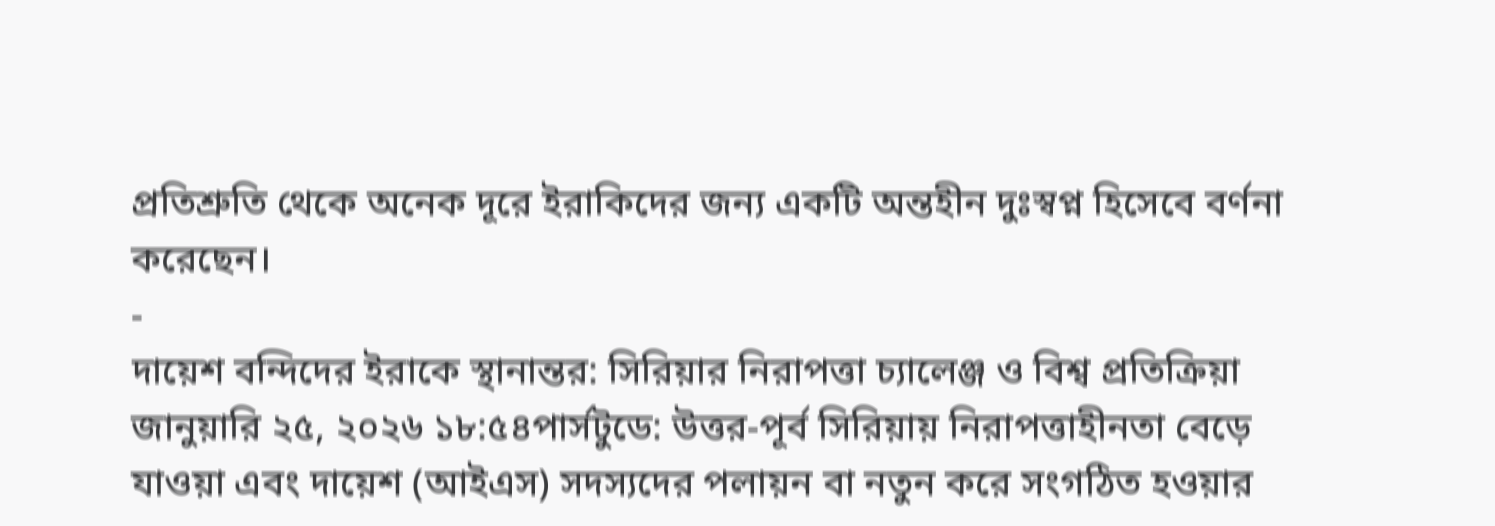প্রতিশ্রুতি থেকে অনেক দূরে ইরাকিদের জন্য একটি অন্তহীন দুঃস্বপ্ন হিসেবে বর্ণনা করেছেন।
-
দায়েশ বন্দিদের ইরাকে স্থানান্তর: সিরিয়ার নিরাপত্তা চ্যালেঞ্জ ও বিশ্ব প্রতিক্রিয়া
জানুয়ারি ২৫, ২০২৬ ১৮:৫৪পার্সটুডে: উত্তর-পূর্ব সিরিয়ায় নিরাপত্তাহীনতা বেড়ে যাওয়া এবং দায়েশ (আইএস) সদস্যদের পলায়ন বা নতুন করে সংগঠিত হওয়ার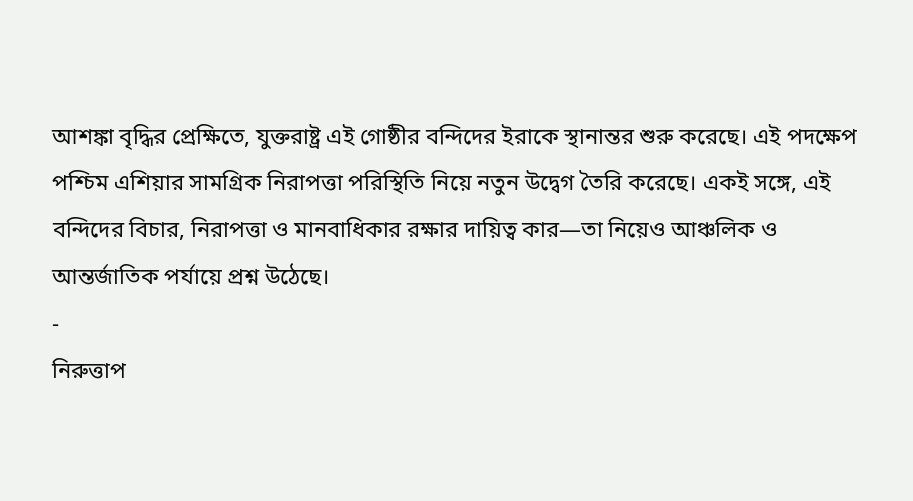আশঙ্কা বৃদ্ধির প্রেক্ষিতে, যুক্তরাষ্ট্র এই গোষ্ঠীর বন্দিদের ইরাকে স্থানান্তর শুরু করেছে। এই পদক্ষেপ পশ্চিম এশিয়ার সামগ্রিক নিরাপত্তা পরিস্থিতি নিয়ে নতুন উদ্বেগ তৈরি করেছে। একই সঙ্গে, এই বন্দিদের বিচার, নিরাপত্তা ও মানবাধিকার রক্ষার দায়িত্ব কার—তা নিয়েও আঞ্চলিক ও আন্তর্জাতিক পর্যায়ে প্রশ্ন উঠেছে।
-
নিরুত্তাপ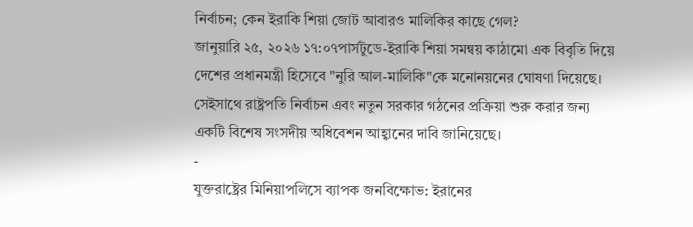নির্বাচন; কেন ইরাকি শিয়া জোট আবারও মালিকির কাছে গেল?
জানুয়ারি ২৫, ২০২৬ ১৭:০৭পার্সটুডে-ইরাকি শিয়া সমন্বয় কাঠামো এক বিবৃতি দিয়ে দেশের প্রধানমন্ত্রী হিসেবে "নুরি আল-মালিকি"কে মনোনয়নের ঘোষণা দিয়েছে। সেইসাথে রাষ্ট্রপতি নির্বাচন এবং নতুন সরকার গঠনের প্রক্রিয়া শুরু করার জন্য একটি বিশেষ সংসদীয় অধিবেশন আহ্বানের দাবি জানিয়েছে।
-
যুক্তরাষ্ট্রের মিনিয়াপলিসে ব্যাপক জনবিক্ষোভ: ইরানের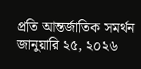প্রতি আন্তর্জাতিক সমর্থন
জানুয়ারি ২৫, ২০২৬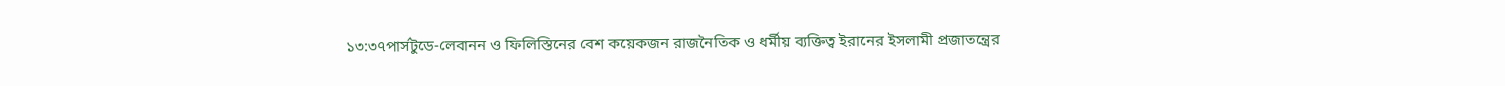১৩:৩৭পার্সটুডে-লেবানন ও ফিলিস্তিনের বেশ কয়েকজন রাজনৈতিক ও ধর্মীয় ব্যক্তিত্ব ইরানের ইসলামী প্রজাতন্ত্রের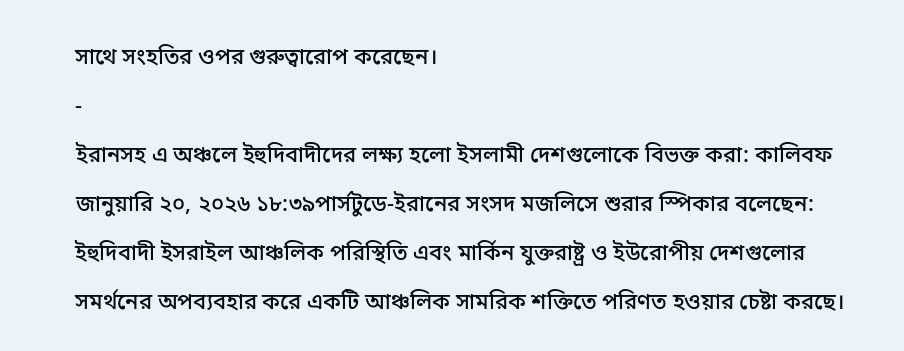সাথে সংহতির ওপর গুরুত্বারোপ করেছেন।
-
ইরানসহ এ অঞ্চলে ইহুদিবাদীদের লক্ষ্য হলো ইসলামী দেশগুলোকে বিভক্ত করা: কালিবফ
জানুয়ারি ২০, ২০২৬ ১৮:৩৯পার্সটুডে-ইরানের সংসদ মজলিসে শুরার স্পিকার বলেছেন: ইহুদিবাদী ইসরাইল আঞ্চলিক পরিস্থিতি এবং মার্কিন যুক্তরাষ্ট্র ও ইউরোপীয় দেশগুলোর সমর্থনের অপব্যবহার করে একটি আঞ্চলিক সামরিক শক্তিতে পরিণত হওয়ার চেষ্টা করছে।